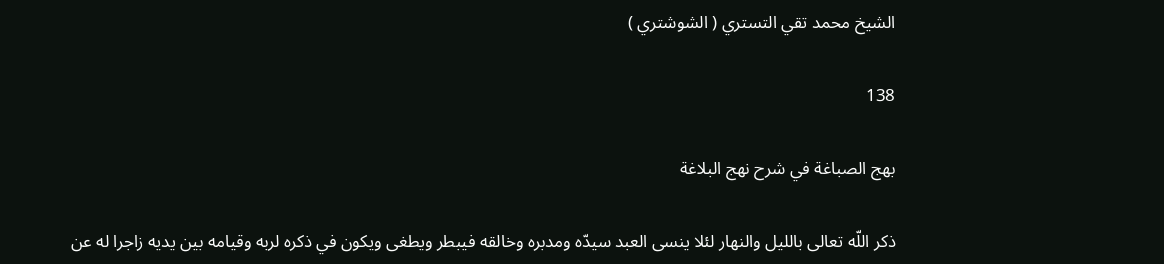الشيخ محمد تقي التستري ( الشوشتري )

138

بهج الصباغة في شرح نهج البلاغة

ذكر اللّه تعالى بالليل والنهار لئلا ينسى العبد سيدّه ومدبره وخالقه فيبطر ويطغى ويكون في ذكره لربه وقيامه بين يديه زاجرا له عن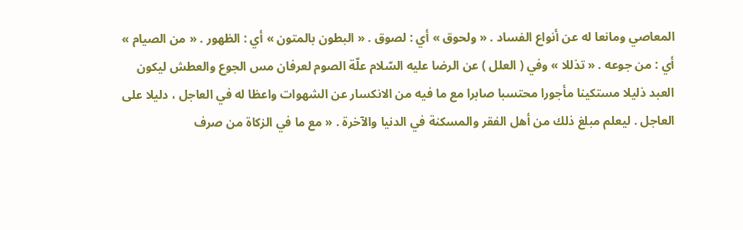المعاصي ومانعا له عن أنواع الفساد . « ولحوق » أي : لصوق . « البطون بالمتون » أي : الظهور . « من الصيام » أي : من جوعه . « تذللا » وفي ( العلل ) عن الرضا عليه السّلام علّة الصوم لعرفان مس الجوع والعطش ليكون العبد ذليلا مستكينا مأجورا محتسبا صابرا مع ما فيه من الانكسار عن الشهوات واعظا له في العاجل ، دليلا على العاجل . ليعلم مبلغ ذلك من أهل الفقر والمسكنة في الدنيا والآخرة . « مع ما في الزكاة من صرف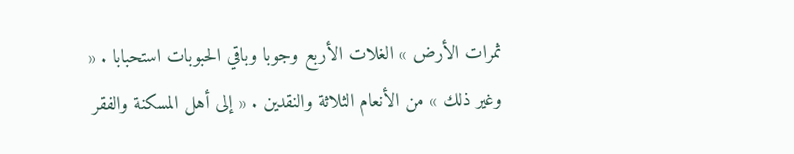ثمرات الأرض » الغلات الأربع وجوبا وباقي الحبوبات استحبابا . « وغير ذلك » من الأنعام الثلاثة والنقدين . « إلى أهل المسكنة والفقر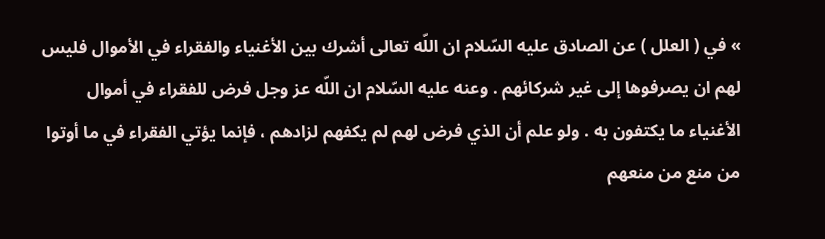» في ( العلل ) عن الصادق عليه السّلام ان اللّه تعالى أشرك بين الأغنياء والفقراء في الأموال فليس لهم ان يصرفوها إلى غير شركائهم . وعنه عليه السّلام ان اللّه عز وجل فرض للفقراء في أموال الأغنياء ما يكتفون به . ولو علم أن الذي فرض لهم لم يكفهم لزادهم ، فإنما يؤتي الفقراء في ما أوتوا من منع من منعهم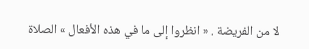لا من الفريضة . « انظروا إلى ما في هذه الأفعال » الصلاة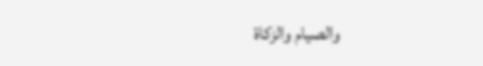والصيام والزكاة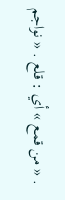. « من قمع » أي : قلع . « نواجم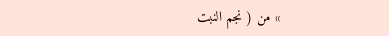» من ( نجم النبت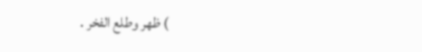) ظهر وطلع الفخر .